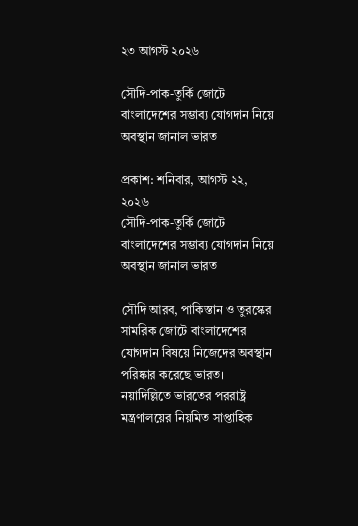২৩ আগস্ট ২০২৬

সৌদি-পাক-তুর্কি জোটে বাংলাদেশের সম্ভাব্য যোগদান নিয়ে অবস্থান জানাল ভারত

প্রকাশ: শনিবার, আগস্ট ২২, ২০২৬
সৌদি-পাক-তুর্কি জোটে বাংলাদেশের সম্ভাব্য যোগদান নিয়ে অবস্থান জানাল ভারত

সৌদি আরব, পাকিস্তান ও তুরস্কের সামরিক জোটে বাংলাদেশের যোগদান বিষয়ে নিজেদের অবস্থান পরিষ্কার করেছে ভারত। নয়াদিল্লিতে ভারতের পররাষ্ট্র মন্ত্রণালয়ের নিয়মিত সাপ্তাহিক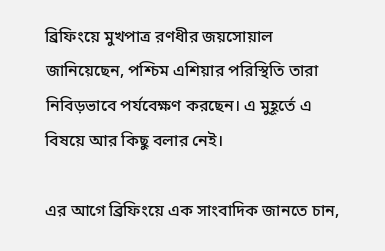ব্রিফিংয়ে মুখপাত্র রণধীর জয়সোয়াল জানিয়েছেন, পশ্চিম এশিয়ার পরিস্থিতি তারা নিবিড়ভাবে পর্যবেক্ষণ করছেন। এ মুহূর্তে এ বিষয়ে আর কিছু বলার নেই।

এর আগে ব্রিফিংয়ে এক সাংবাদিক জানতে চান,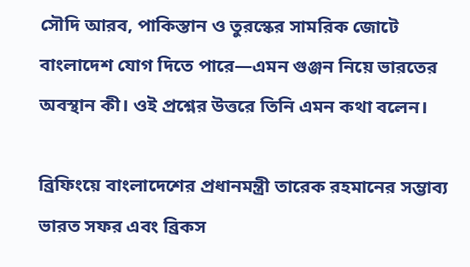সৌদি আরব, পাকিস্তান ও তুরস্কের সামরিক জোটে বাংলাদেশ যোগ দিতে পারে—এমন গুঞ্জন নিয়ে ভারতের অবস্থান কী। ওই প্রশ্নের উত্তরে তিনি এমন কথা বলেন।

ব্রিফিংয়ে বাংলাদেশের প্রধানমন্ত্রী তারেক রহমানের সম্ভাব্য ভারত সফর এবং ব্রিকস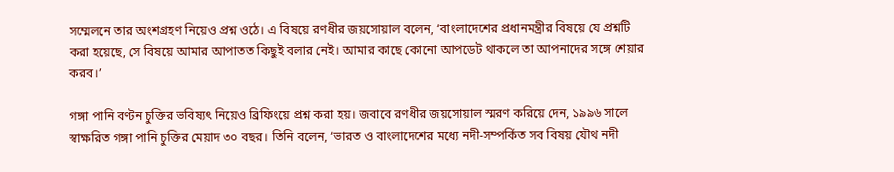সম্মেলনে তার অংশগ্রহণ নিয়েও প্রশ্ন ওঠে। এ বিষয়ে রণধীর জয়সোয়াল বলেন, ‘বাংলাদেশের প্রধানমন্ত্রীর বিষয়ে যে প্রশ্নটি করা হয়েছে, সে বিষয়ে আমার আপাতত কিছুই বলার নেই। আমার কাছে কোনো আপডেট থাকলে তা আপনাদের সঙ্গে শেয়ার করব।’

গঙ্গা পানি বণ্টন চুক্তির ভবিষ্যৎ নিয়েও ব্রিফিংয়ে প্রশ্ন করা হয়। জবাবে রণধীর জয়সোয়াল স্মরণ করিয়ে দেন, ১৯৯৬ সালে স্বাক্ষরিত গঙ্গা পানি চুক্তির মেয়াদ ৩০ বছর। তিনি বলেন, ‘ভারত ও বাংলাদেশের মধ্যে নদী-সম্পর্কিত সব বিষয় যৌথ নদী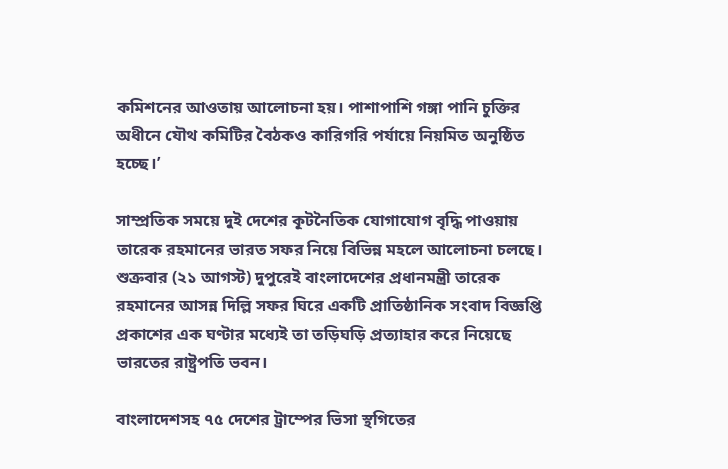কমিশনের আওতায় আলোচনা হয়। পাশাপাশি গঙ্গা পানি চুক্তির অধীনে যৌথ কমিটির বৈঠকও কারিগরি পর্যায়ে নিয়মিত অনুষ্ঠিত হচ্ছে।’

সাম্প্রতিক সময়ে দুই দেশের কূটনৈতিক যোগাযোগ বৃদ্ধি পাওয়ায় তারেক রহমানের ভারত সফর নিয়ে বিভিন্ন মহলে আলোচনা চলছে। শুক্রবার (২১ আগস্ট) দুপুরেই বাংলাদেশের প্রধানমন্ত্রী তারেক রহমানের আসন্ন দিল্লি সফর ঘিরে একটি প্রাতিষ্ঠানিক সংবাদ বিজ্ঞপ্তি প্রকাশের এক ঘণ্টার মধ্যেই তা তড়িঘড়ি প্রত্যাহার করে নিয়েছে ভারতের রাষ্ট্রপতি ভবন।

বাংলাদেশসহ ৭৫ দেশের ট্রাম্পের ভিসা স্থগিতের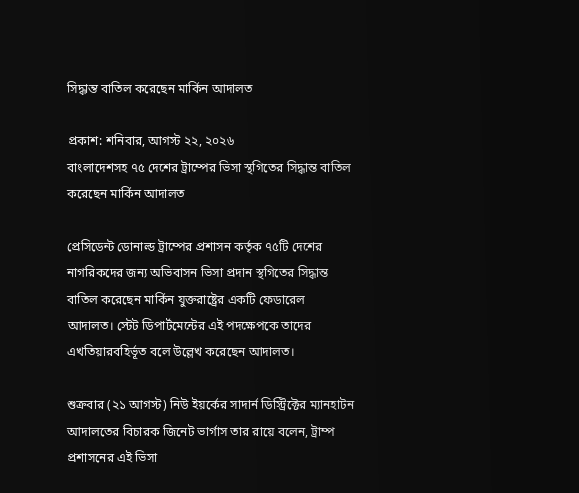সিদ্ধান্ত বাতিল করেছেন মার্কিন আদালত

প্রকাশ: শনিবার, আগস্ট ২২, ২০২৬
বাংলাদেশসহ ৭৫ দেশের ট্রাম্পের ভিসা স্থগিতের সিদ্ধান্ত বাতিল করেছেন মার্কিন আদালত

প্রেসিডেন্ট ডোনাল্ড ট্রাম্পের প্রশাসন কর্তৃক ৭৫টি দেশের নাগরিকদের জন্য অভিবাসন ভিসা প্রদান স্থগিতের সিদ্ধান্ত বাতিল করেছেন মার্কিন যুক্তরাষ্ট্রের একটি ফেডারেল আদালত। স্টেট ডিপার্টমেন্টের এই পদক্ষেপকে তাদের এখতিয়ারবহির্ভূত বলে উল্লেখ করেছেন আদালত।

শুক্রবার (২১ আগস্ট) নিউ ইয়র্কের সাদার্ন ডিস্ট্রিক্টের ম্যানহাটন আদালতের বিচারক জিনেট ভার্গাস তার রায়ে বলেন, ট্রাম্প প্রশাসনের এই ভিসা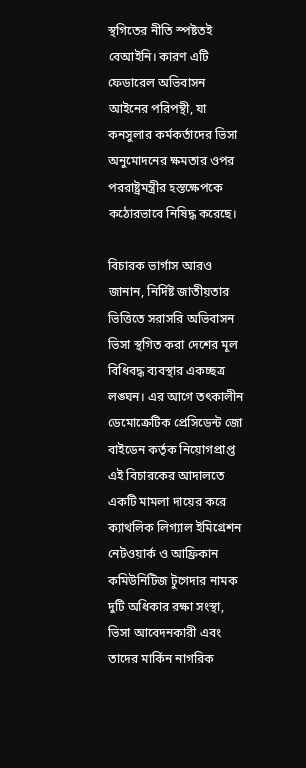স্থগিতের নীতি স্পষ্টতই বেআইনি। কারণ এটি ফেডারেল অভিবাসন আইনের পরিপন্থী, যা কনসুলার কর্মকর্তাদের ভিসা অনুমোদনের ক্ষমতার ওপর পররাষ্ট্রমন্ত্রীর হস্তক্ষেপকে কঠোরভাবে নিষিদ্ধ করেছে।

বিচারক ভার্গাস আরও জানান, নির্দিষ্ট জাতীয়তার ভিত্তিতে সরাসরি অভিবাসন ভিসা স্থগিত করা দেশের মূল বিধিবদ্ধ ব্যবস্থার একচ্ছত্র লঙ্ঘন। এর আগে তৎকালীন ডেমোক্রেটিক প্রেসিডেন্ট জো বাইডেন কর্তৃক নিয়োগপ্রাপ্ত এই বিচারকের আদালতে একটি মামলা দায়ের করে ক্যাথলিক লিগ্যাল ইমিগ্রেশন নেটওয়ার্ক ও আফ্রিকান কমিউনিটিজ টুগেদার নামক দুটি অধিকার রক্ষা সংস্থা, ভিসা আবেদনকারী এবং তাদের মার্কিন নাগরিক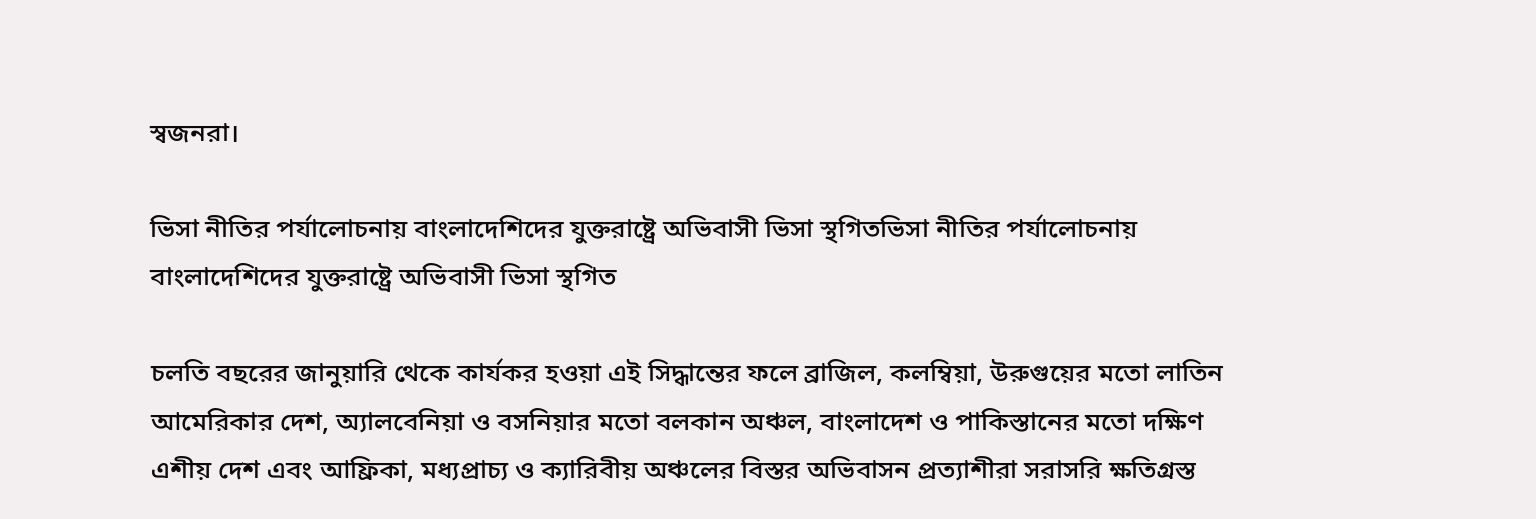স্বজনরা।

ভিসা নীতির পর্যালোচনায় বাংলাদেশিদের যুক্তরাষ্ট্রে অভিবাসী ভিসা স্থগিতভিসা নীতির পর্যালোচনায় বাংলাদেশিদের যুক্তরাষ্ট্রে অভিবাসী ভিসা স্থগিত

চলতি বছরের জানুয়ারি থেকে কার্যকর হওয়া এই সিদ্ধান্তের ফলে ব্রাজিল, কলম্বিয়া, উরুগুয়ের মতো লাতিন আমেরিকার দেশ, অ্যালবেনিয়া ও বসনিয়ার মতো বলকান অঞ্চল, বাংলাদেশ ও পাকিস্তানের মতো দক্ষিণ এশীয় দেশ এবং আফ্রিকা, মধ্যপ্রাচ্য ও ক্যারিবীয় অঞ্চলের বিস্তর অভিবাসন প্রত্যাশীরা সরাসরি ক্ষতিগ্রস্ত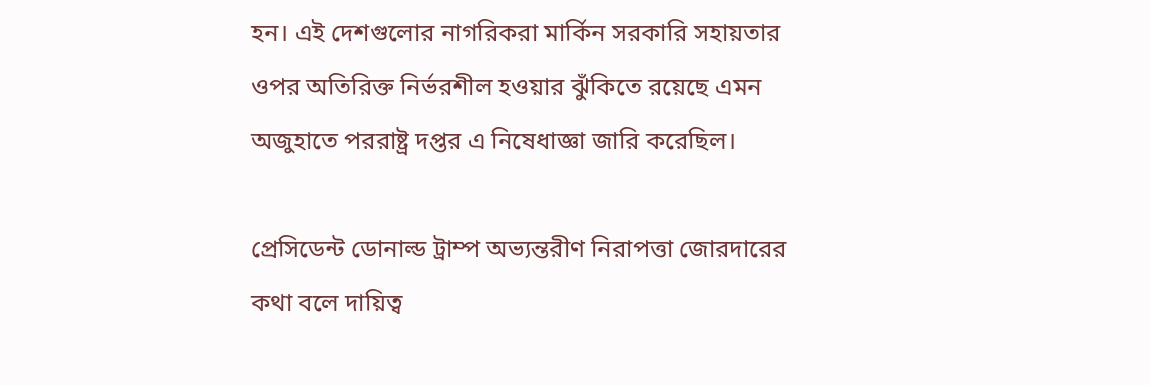হন। এই দেশগুলোর নাগরিকরা মার্কিন সরকারি সহায়তার ওপর অতিরিক্ত নির্ভরশীল হওয়ার ঝুঁকিতে রয়েছে এমন অজুহাতে পররাষ্ট্র দপ্তর এ নিষেধাজ্ঞা জারি করেছিল।

প্রেসিডেন্ট ডোনাল্ড ট্রাম্প অভ্যন্তরীণ নিরাপত্তা জোরদারের কথা বলে দায়িত্ব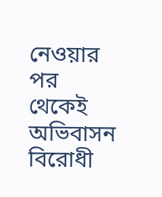নেওয়ার পর থেকেই অভিবাসন বিরোধী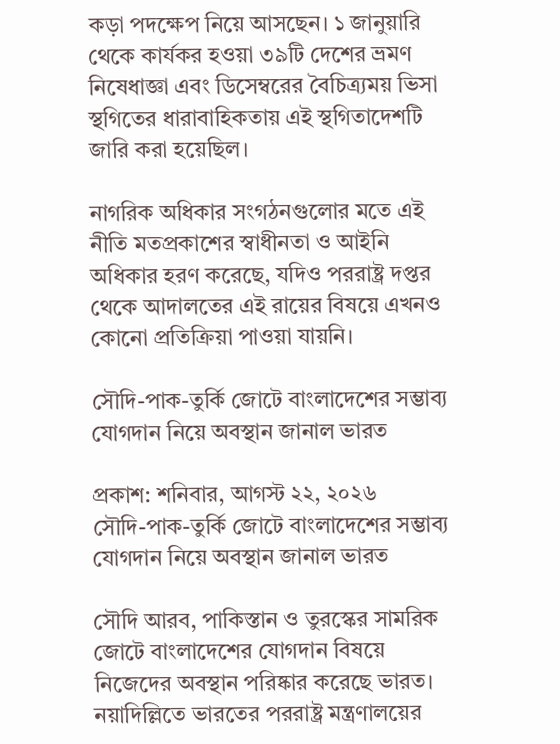কড়া পদক্ষেপ নিয়ে আসছেন। ১ জানুয়ারি থেকে কার্যকর হওয়া ৩৯টি দেশের ভ্রমণ নিষেধাজ্ঞা এবং ডিসেম্বরের বৈচিত্র্যময় ভিসা স্থগিতের ধারাবাহিকতায় এই স্থগিতাদেশটি জারি করা হয়েছিল।

নাগরিক অধিকার সংগঠনগুলোর মতে এই নীতি মতপ্রকাশের স্বাধীনতা ও আইনি অধিকার হরণ করেছে, যদিও পররাষ্ট্র দপ্তর থেকে আদালতের এই রায়ের বিষয়ে এখনও কোনো প্রতিক্রিয়া পাওয়া যায়নি।

সৌদি-পাক-তুর্কি জোটে বাংলাদেশের সম্ভাব্য যোগদান নিয়ে অবস্থান জানাল ভারত

প্রকাশ: শনিবার, আগস্ট ২২, ২০২৬
সৌদি-পাক-তুর্কি জোটে বাংলাদেশের সম্ভাব্য যোগদান নিয়ে অবস্থান জানাল ভারত

সৌদি আরব, পাকিস্তান ও তুরস্কের সামরিক জোটে বাংলাদেশের যোগদান বিষয়ে নিজেদের অবস্থান পরিষ্কার করেছে ভারত। নয়াদিল্লিতে ভারতের পররাষ্ট্র মন্ত্রণালয়ের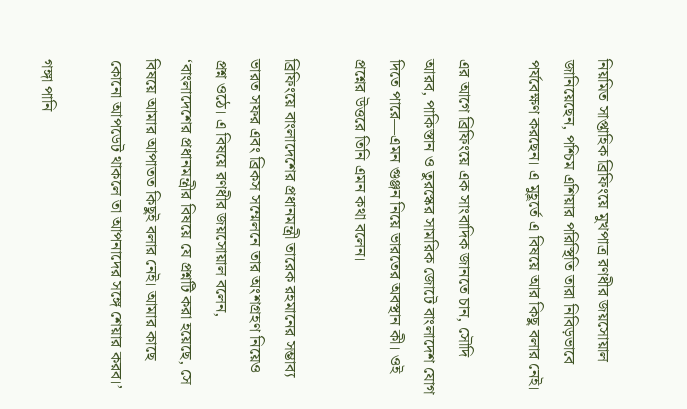নিয়মিত সাপ্তাহিক ব্রিফিংয়ে মুখপাত্র রণধীর জয়সোয়াল জানিয়েছেন, পশ্চিম এশিয়ার পরিস্থিতি তারা নিবিড়ভাবে পর্যবেক্ষণ করছেন। এ মুহূর্তে এ বিষয়ে আর কিছু বলার নেই।

এর আগে ব্রিফিংয়ে এক সাংবাদিক জানতে চান, সৌদি আরব, পাকিস্তান ও তুরস্কের সামরিক জোটে বাংলাদেশ যোগ দিতে পারে—এমন গুঞ্জন নিয়ে ভারতের অবস্থান কী। ওই প্রশ্নের উত্তরে তিনি এমন কথা বলেন।

ব্রিফিংয়ে বাংলাদেশের প্রধানমন্ত্রী তারেক রহমানের সম্ভাব্য ভারত সফর এবং ব্রিকস সম্মেলনে তার অংশগ্রহণ নিয়েও প্রশ্ন ওঠে। এ বিষয়ে রণধীর জয়সোয়াল বলেন, ‘বাংলাদেশের প্রধানমন্ত্রীর বিষয়ে যে প্রশ্নটি করা হয়েছে, সে বিষয়ে আমার আপাতত কিছুই বলার নেই। আমার কাছে কোনো আপডেট থাকলে তা আপনাদের সঙ্গে শেয়ার করব।’

গঙ্গা পানি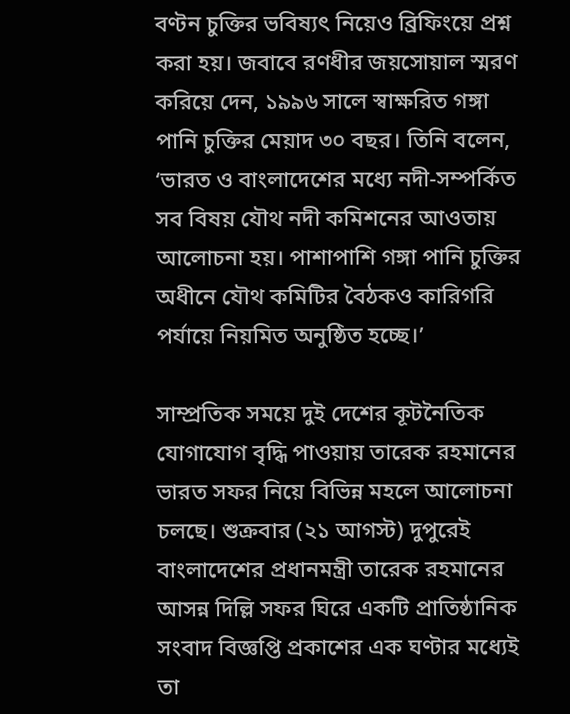বণ্টন চুক্তির ভবিষ্যৎ নিয়েও ব্রিফিংয়ে প্রশ্ন করা হয়। জবাবে রণধীর জয়সোয়াল স্মরণ করিয়ে দেন, ১৯৯৬ সালে স্বাক্ষরিত গঙ্গা পানি চুক্তির মেয়াদ ৩০ বছর। তিনি বলেন, ‘ভারত ও বাংলাদেশের মধ্যে নদী-সম্পর্কিত সব বিষয় যৌথ নদী কমিশনের আওতায় আলোচনা হয়। পাশাপাশি গঙ্গা পানি চুক্তির অধীনে যৌথ কমিটির বৈঠকও কারিগরি পর্যায়ে নিয়মিত অনুষ্ঠিত হচ্ছে।’

সাম্প্রতিক সময়ে দুই দেশের কূটনৈতিক যোগাযোগ বৃদ্ধি পাওয়ায় তারেক রহমানের ভারত সফর নিয়ে বিভিন্ন মহলে আলোচনা চলছে। শুক্রবার (২১ আগস্ট) দুপুরেই বাংলাদেশের প্রধানমন্ত্রী তারেক রহমানের আসন্ন দিল্লি সফর ঘিরে একটি প্রাতিষ্ঠানিক সংবাদ বিজ্ঞপ্তি প্রকাশের এক ঘণ্টার মধ্যেই তা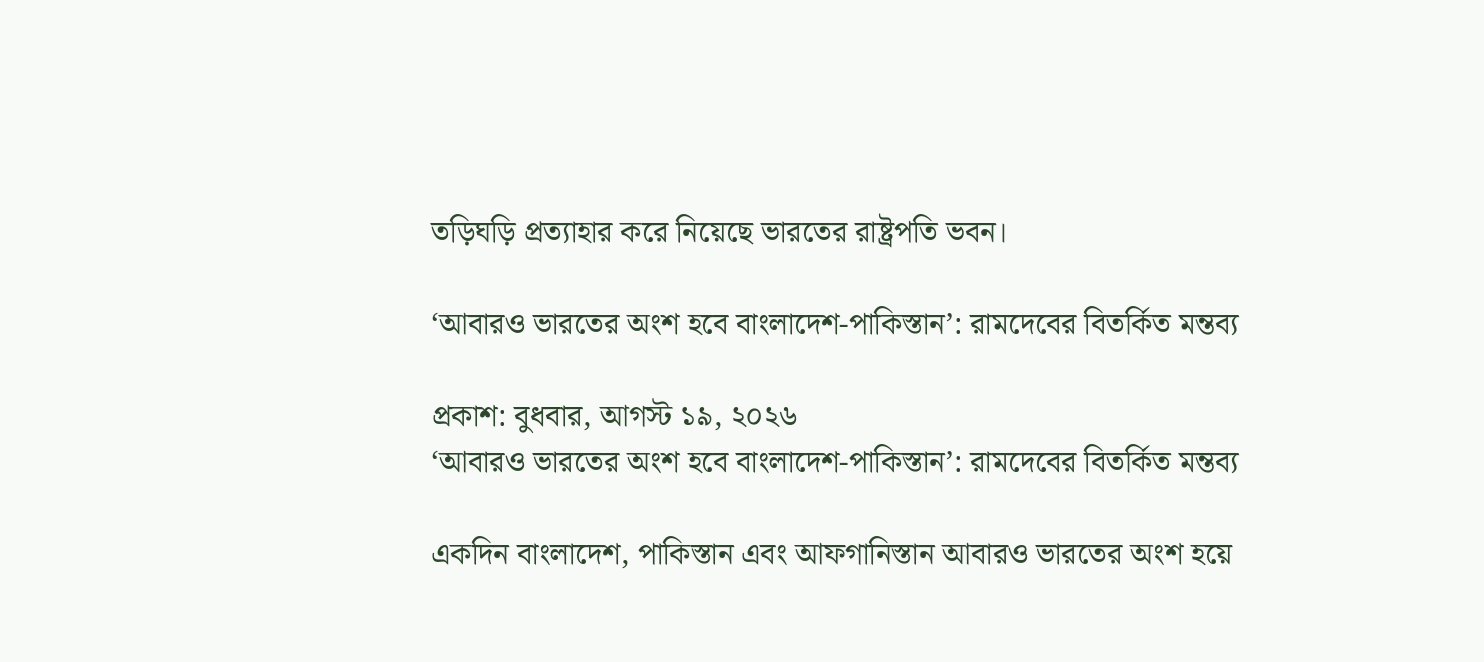তড়িঘড়ি প্রত্যাহার করে নিয়েছে ভারতের রাষ্ট্রপতি ভবন।

‘আবারও ভারতের অংশ হবে বাংলাদেশ-পাকিস্তান’: রামদেবের বিতর্কিত মন্তব্য

প্রকাশ: বুধবার, আগস্ট ১৯, ২০২৬
‘আবারও ভারতের অংশ হবে বাংলাদেশ-পাকিস্তান’: রামদেবের বিতর্কিত মন্তব্য

একদিন বাংলাদেশ, পাকিস্তান এবং আফগানিস্তান আবারও ভারতের অংশ হয়ে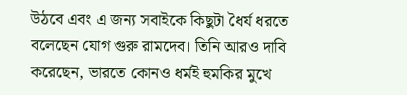উঠবে এবং এ জন্য সবাইকে কিছুটা ধৈর্য ধরতে বলেছেন যোগ গুরু রামদেব। তিনি আরও দাবি করেছেন, ভারতে কোনও ধর্মই হুমকির মুখে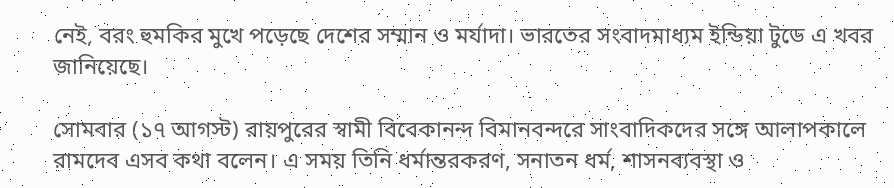নেই, বরং হুমকির মুখে পড়েছে দেশের সম্মান ও মর্যাদা। ভারতের সংবাদমাধ্যম ইন্ডিয়া টুডে এ খবর জানিয়েছে।

সোমবার (১৭ আগস্ট) রায়পুরের স্বামী বিবেকানন্দ বিমানবন্দরে সাংবাদিকদের সঙ্গে আলাপকালে রামদেব এসব কথা বলেন। এ সময় তিনি ধর্মান্তরকরণ, সনাতন ধর্ম, শাসনব্যবস্থা ও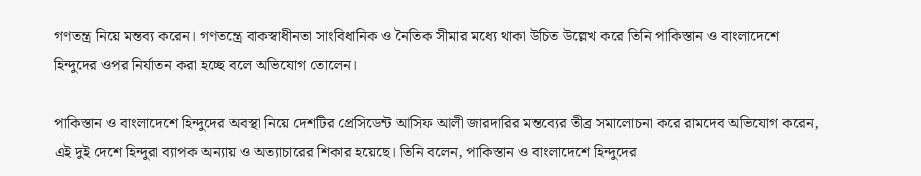গণতন্ত্র নিয়ে মন্তব্য করেন। গণতন্ত্রে বাকস্বাধীনতা সাংবিধানিক ও নৈতিক সীমার মধ্যে থাকা উচিত উল্লেখ করে তিনি পাকিস্তান ও বাংলাদেশে হিন্দুদের ওপর নির্যাতন করা হচ্ছে বলে অভিযোগ তোলেন।

পাকিস্তান ও বাংলাদেশে হিন্দুদের অবস্থা নিয়ে দেশটির প্রেসিডেন্ট আসিফ আলী জারদারির মন্তব্যের তীব্র সমালোচনা করে রামদেব অভিযোগ করেন, এই দুই দেশে হিন্দুরা ব্যাপক অন্যায় ও অত্যাচারের শিকার হয়েছে। তিনি বলেন, পাকিস্তান ও বাংলাদেশে হিন্দুদের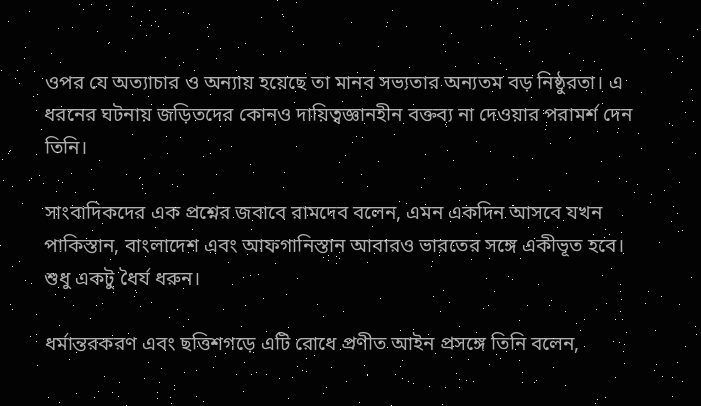ওপর যে অত্যাচার ও অন্যায় হয়েছে তা মানব সভ্যতার অন্যতম বড় নিষ্ঠুরতা। এ ধরনের ঘটনায় জড়িতদের কোনও দায়িত্বজ্ঞানহীন বক্তব্য না দেওয়ার পরামর্শ দেন তিনি।

সাংবাদিকদের এক প্রশ্নের জবাবে রামদেব বলেন, এমন একদিন আসবে যখন পাকিস্তান, বাংলাদেশ এবং আফগানিস্তান আবারও ভারতের সঙ্গে একীভূত হবে। শুধু একটু ধৈর্য ধরুন।

ধর্মান্তরকরণ এবং ছত্তিশগড়ে এটি রোধে প্রণীত আইন প্রসঙ্গে তিনি বলেন,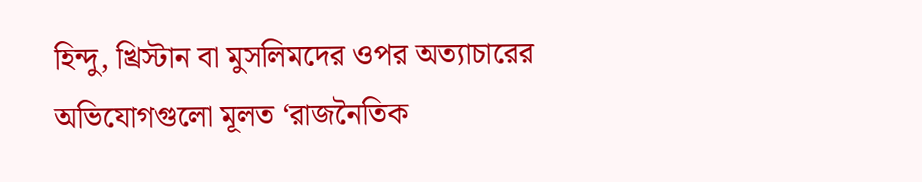হিন্দু, খ্রিস্টান বা মুসলিমদের ওপর অত্যাচারের অভিযোগগুলো মূলত ‘রাজনৈতিক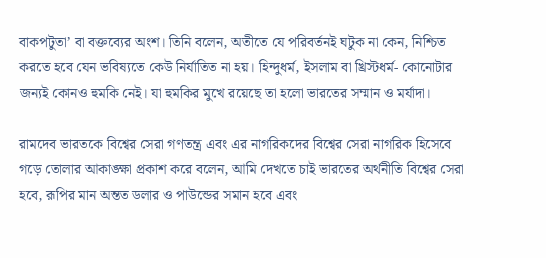বাকপটুতা’ বা বক্তব্যের অংশ। তিনি বলেন, অতীতে যে পরিবর্তনই ঘটুক না কেন, নিশ্চিত করতে হবে যেন ভবিষ্যতে কেউ নির্যাতিত না হয়। হিন্দুধর্ম, ইসলাম বা খ্রিস্টধর্ম- কোনোটার জন্যই কোনও হুমকি নেই। যা হুমকির মুখে রয়েছে তা হলো ভারতের সম্মান ও মর্যাদা।

রামদেব ভারতকে বিশ্বের সেরা গণতন্ত্র এবং এর নাগরিকদের বিশ্বের সেরা নাগরিক হিসেবে গড়ে তোলার আকাঙ্ক্ষা প্রকাশ করে বলেন, আমি দেখতে চাই ভারতের অর্থনীতি বিশ্বের সেরা হবে, রূপির মান অন্তত ডলার ও পাউন্ডের সমান হবে এবং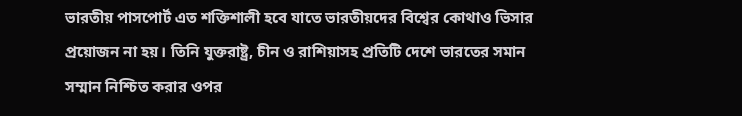ভারতীয় পাসপোর্ট এত শক্তিশালী হবে যাতে ভারতীয়দের বিশ্বের কোথাও ভিসার প্রয়োজন না হয়। তিনি যুক্তরাষ্ট্র, চীন ও রাশিয়াসহ প্রতিটি দেশে ভারতের সমান সম্মান নিশ্চিত করার ওপর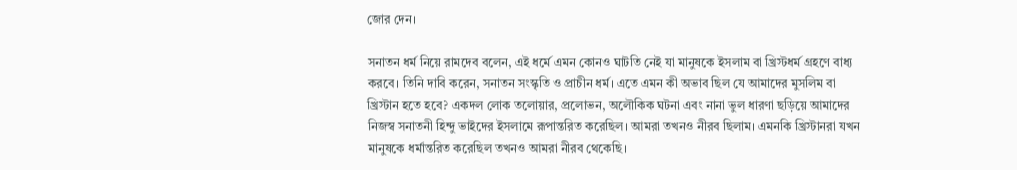জোর দেন।

সনাতন ধর্ম নিয়ে রামদেব বলেন, এই ধর্মে এমন কোনও ঘাটতি নেই যা মানুষকে ইসলাম বা খ্রিস্টধর্ম গ্রহণে বাধ্য করবে। তিনি দাবি করেন, সনাতন সংস্কৃতি ও প্রাচীন ধর্ম। এতে এমন কী অভাব ছিল যে আমাদের মুসলিম বা খ্রিস্টান হতে হবে? একদল লোক তলোয়ার, প্রলোভন, অলৌকিক ঘটনা এবং নানা ভুল ধারণা ছড়িয়ে আমাদের নিজস্ব সনাতনী হিন্দু ভাইদের ইসলামে রূপান্তরিত করেছিল। আমরা তখনও নীরব ছিলাম। এমনকি খ্রিস্টানরা যখন মানুষকে ধর্মান্তরিত করেছিল তখনও আমরা নীরব থেকেছি।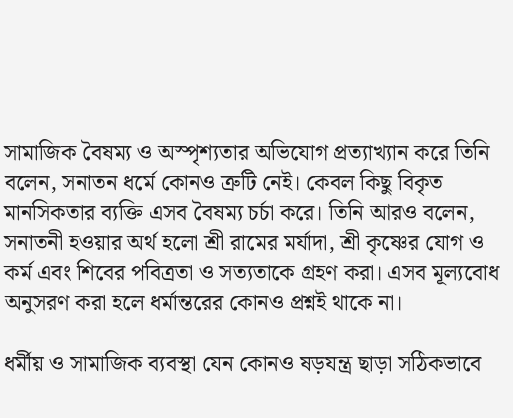সামাজিক বৈষম্য ও অস্পৃশ্যতার অভিযোগ প্রত্যাখ্যান করে তিনি বলেন, সনাতন ধর্মে কোনও ত্রুটি নেই। কেবল কিছু বিকৃত মানসিকতার ব্যক্তি এসব বৈষম্য চর্চা করে। তিনি আরও বলেন, সনাতনী হওয়ার অর্থ হলো শ্রী রামের মর্যাদা, শ্রী কৃষ্ণের যোগ ও কর্ম এবং শিবের পবিত্রতা ও সত্যতাকে গ্রহণ করা। এসব মূল্যবোধ অনুসরণ করা হলে ধর্মান্তরের কোনও প্রশ্নই থাকে না।

ধর্মীয় ও সামাজিক ব্যবস্থা যেন কোনও ষড়যন্ত্র ছাড়া সঠিকভাবে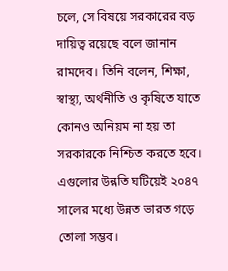চলে, সে বিষয়ে সরকারের বড় দায়িত্ব রয়েছে বলে জানান রামদেব। তিনি বলেন, শিক্ষা, স্বাস্থ্য, অর্থনীতি ও কৃষিতে যাতে কোনও অনিয়ম না হয় তা সরকারকে নিশ্চিত করতে হবে। এগুলোর উন্নতি ঘটিয়েই ২০৪৭ সালের মধ্যে উন্নত ভারত গড়ে তোলা সম্ভব।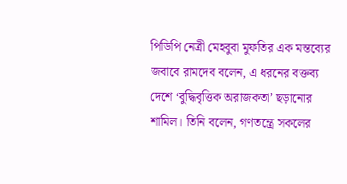পিডিপি নেত্রী মেহবুবা মুফতির এক মন্তব্যের জবাবে রামদেব বলেন, এ ধরনের বক্তব্য দেশে ‘বুদ্ধিবৃত্তিক অরাজকতা’ ছড়ানোর শামিল। তিনি বলেন, গণতন্ত্রে সকলের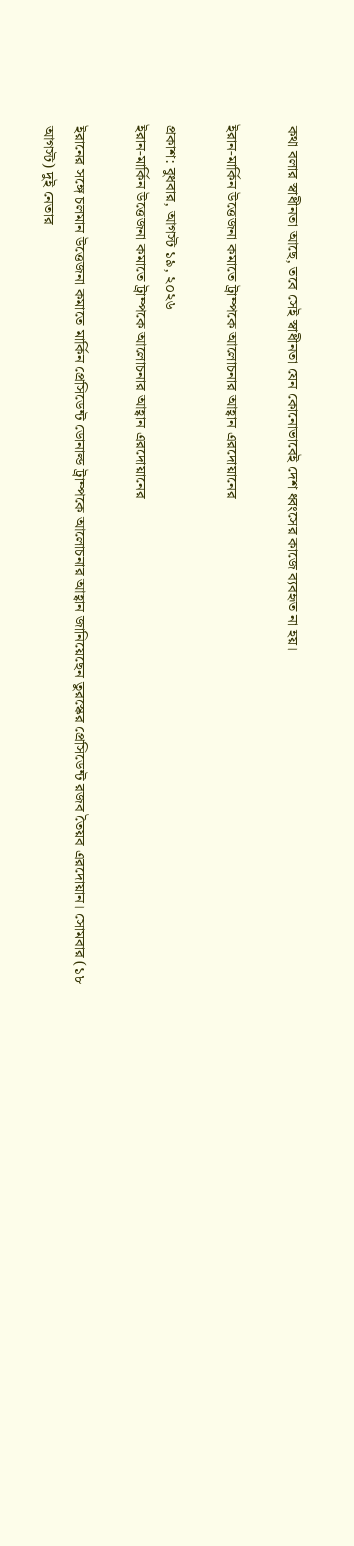কথা বলার স্বাধীনতা আছে, তবে সেই স্বাধীনতা যেন কোনোভাবেই দেশ ধ্বংসের কাজে ব্যবহৃত না হয়।

ইরান-মার্কিন উত্তেজনা কমাতে ট্রাম্পকে আলোচনার আহ্বান এরদোয়ানের

প্রকাশ: বুধবার, আগস্ট ১৯, ২০২৬
ইরান-মার্কিন উত্তেজনা কমাতে ট্রাম্পকে আলোচনার আহ্বান এরদোয়ানের

ইরানের সঙ্গে চলমান উত্তেজনা কমাতে মার্কিন প্রেসিডেন্ট ডোনাল্ড ট্রাম্পকে আলোচনার আহ্বান জানিয়েছেন তুরস্কের প্রেসিডেন্ট রজব তৈয়ব এরদোয়ান। সোমবার (১৮ আগস্ট) দুই নেতার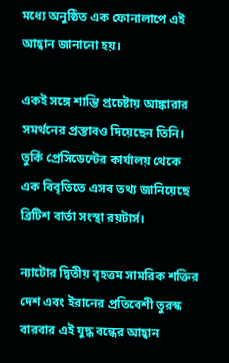মধ্যে অনুষ্ঠিত এক ফোনালাপে এই আহ্বান জানানো হয়।

একই সঙ্গে শান্তি প্রচেষ্টায় আঙ্কারার সমর্থনের প্রস্তাবও দিয়েছেন তিনি। তুর্কি প্রেসিডেন্টের কার্যালয় থেকে এক বিবৃতিতে এসব তথ্য জানিয়েছে ব্রিটিশ বার্তা সংস্থা রয়টার্স।

ন্যাটোর দ্বিতীয় বৃহত্তম সামরিক শক্তির দেশ এবং ইরানের প্রতিবেশী তুরস্ক বারবার এই যুদ্ধ বন্ধের আহ্বান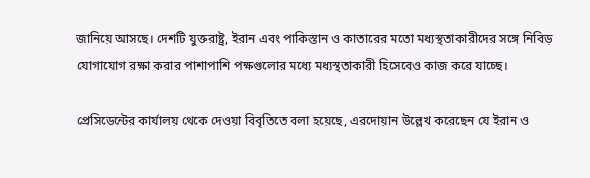জানিয়ে আসছে। দেশটি যুক্তরাষ্ট্র, ইরান এবং পাকিস্তান ও কাতারের মতো মধ্যস্থতাকারীদের সঙ্গে নিবিড় যোগাযোগ রক্ষা করার পাশাপাশি পক্ষগুলোর মধ্যে মধ্যস্থতাকারী হিসেবেও কাজ করে যাচ্ছে।

প্রেসিডেন্টের কার্যালয় থেকে দেওয়া বিবৃতিতে বলা হয়েছে, এরদোয়ান উল্লেখ করেছেন যে ইরান ও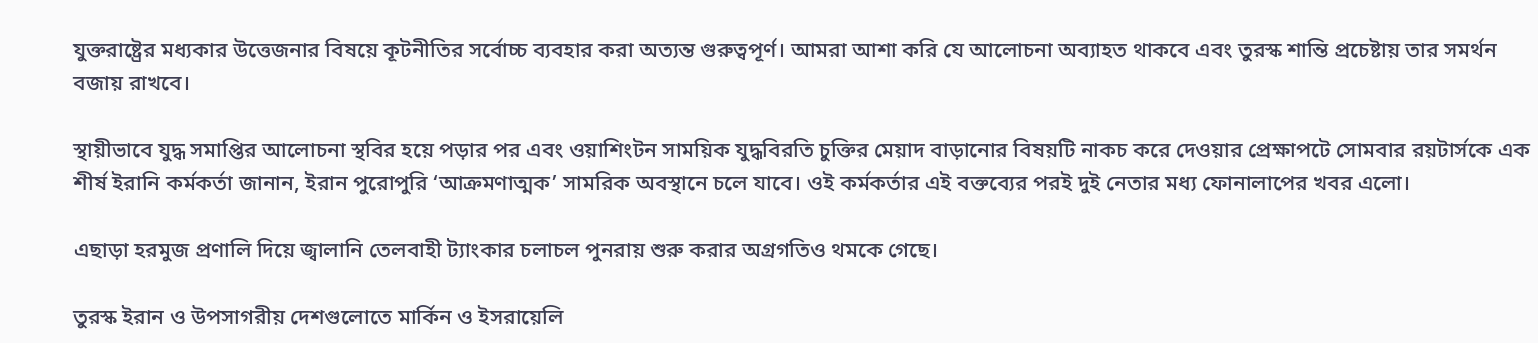যুক্তরাষ্ট্রের মধ্যকার উত্তেজনার বিষয়ে কূটনীতির সর্বোচ্চ ব্যবহার করা অত্যন্ত গুরুত্বপূর্ণ। আমরা আশা করি যে আলোচনা অব্যাহত থাকবে এবং তুরস্ক শান্তি প্রচেষ্টায় তার সমর্থন বজায় রাখবে।

স্থায়ীভাবে যুদ্ধ সমাপ্তির আলোচনা স্থবির হয়ে পড়ার পর এবং ওয়াশিংটন সাময়িক যুদ্ধবিরতি চুক্তির মেয়াদ বাড়ানোর বিষয়টি নাকচ করে দেওয়ার প্রেক্ষাপটে সোমবার রয়টার্সকে এক শীর্ষ ইরানি কর্মকর্তা জানান, ইরান পুরোপুরি ‘আক্রমণাত্মক’ সামরিক অবস্থানে চলে যাবে। ওই কর্মকর্তার এই বক্তব্যের পরই দুই নেতার মধ্য ফোনালাপের খবর এলো।

এছাড়া হরমুজ প্রণালি দিয়ে জ্বালানি তেলবাহী ট্যাংকার চলাচল পুনরায় শুরু করার অগ্রগতিও থমকে গেছে।

তুরস্ক ইরান ও উপসাগরীয় দেশগুলোতে মার্কিন ও ইসরায়েলি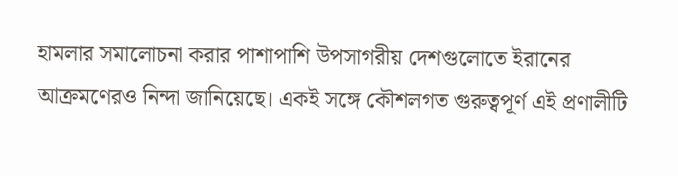হামলার সমালোচনা করার পাশাপাশি উপসাগরীয় দেশগুলোতে ইরানের আক্রমণেরও নিন্দা জানিয়েছে। একই সঙ্গে কৌশলগত গুরুত্বপূর্ণ এই প্রণালীটি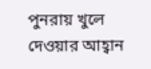পুনরায় খুলে দেওয়ার আহ্বান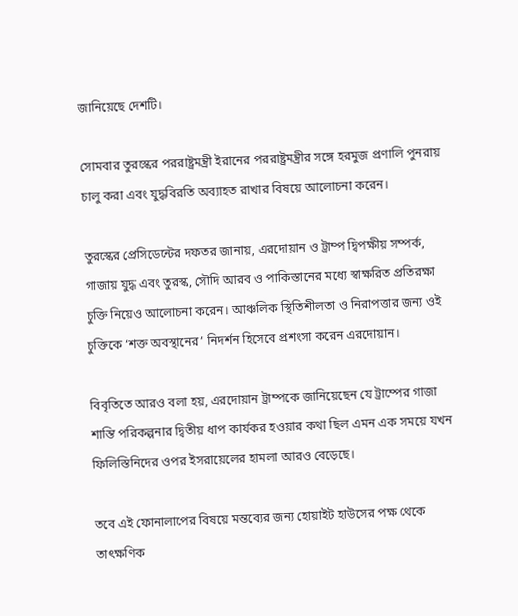জানিয়েছে দেশটি।

সোমবার তুরস্কের পররাষ্ট্রমন্ত্রী ইরানের পররাষ্ট্রমন্ত্রীর সঙ্গে হরমুজ প্রণালি পুনরায় চালু করা এবং যুদ্ধবিরতি অব্যাহত রাখার বিষয়ে আলোচনা করেন।

তুরস্কের প্রেসিডেন্টের দফতর জানায়, এরদোয়ান ও ট্রাম্প দ্বিপক্ষীয় সম্পর্ক, গাজায় যুদ্ধ এবং তুরস্ক, সৌদি আরব ও পাকিস্তানের মধ্যে স্বাক্ষরিত প্রতিরক্ষা চুক্তি নিয়েও আলোচনা করেন। আঞ্চলিক স্থিতিশীলতা ও নিরাপত্তার জন্য ওই চুক্তিকে ‘শক্ত অবস্থানের’ নিদর্শন হিসেবে প্রশংসা করেন এরদোয়ান।

বিবৃতিতে আরও বলা হয়, এরদোয়ান ট্রাম্পকে জানিয়েছেন যে ট্রাম্পের গাজা শান্তি পরিকল্পনার দ্বিতীয় ধাপ কার্যকর হওয়ার কথা ছিল এমন এক সময়ে যখন ফিলিস্তিনিদের ওপর ইসরায়েলের হামলা আরও বেড়েছে।

তবে এই ফোনালাপের বিষয়ে মন্তব্যের জন্য হোয়াইট হাউসের পক্ষ থেকে তাৎক্ষণিক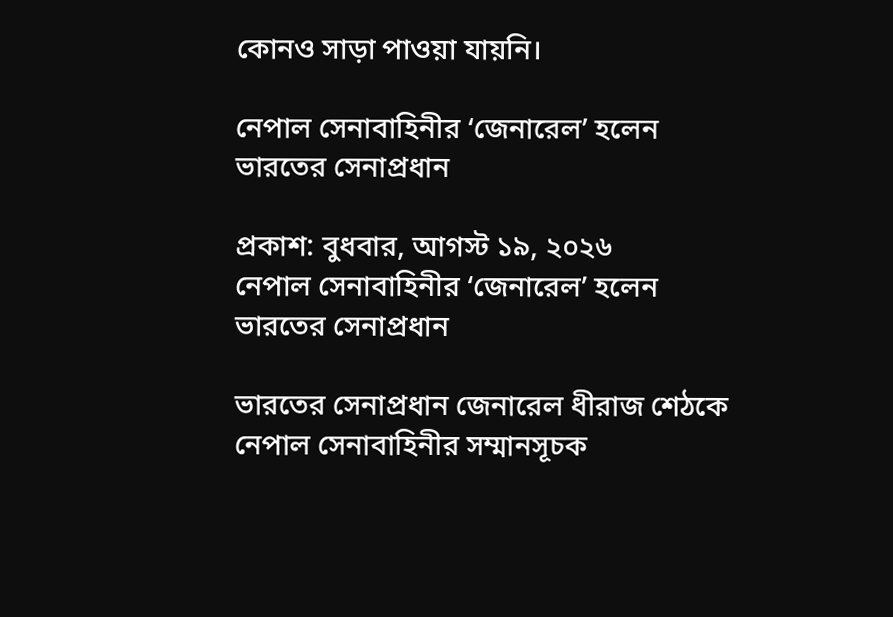কোনও সাড়া পাওয়া যায়নি।

নেপাল সেনাবাহিনীর ‘জেনারেল’ হলেন ভারতের সেনাপ্রধান

প্রকাশ: বুধবার, আগস্ট ১৯, ২০২৬
নেপাল সেনাবাহিনীর ‘জেনারেল’ হলেন ভারতের সেনাপ্রধান

ভারতের সেনাপ্রধান জেনারেল ধীরাজ শেঠকে নেপাল সেনাবাহিনীর সম্মানসূচক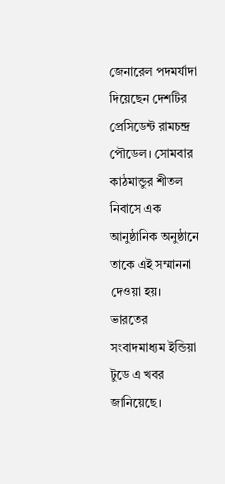জেনারেল পদমর্যাদা দিয়েছেন দেশটির প্রেসিডেন্ট রামচন্দ্র পৌডেল। সোমবার কাঠমান্ডুর শীতল নিবাসে এক আনুষ্ঠানিক অনুষ্ঠানে তাকে এই সম্মাননা দেওয়া হয়। ভারতের সংবাদমাধ্যম ইন্ডিয়া টুডে এ খবর জানিয়েছে।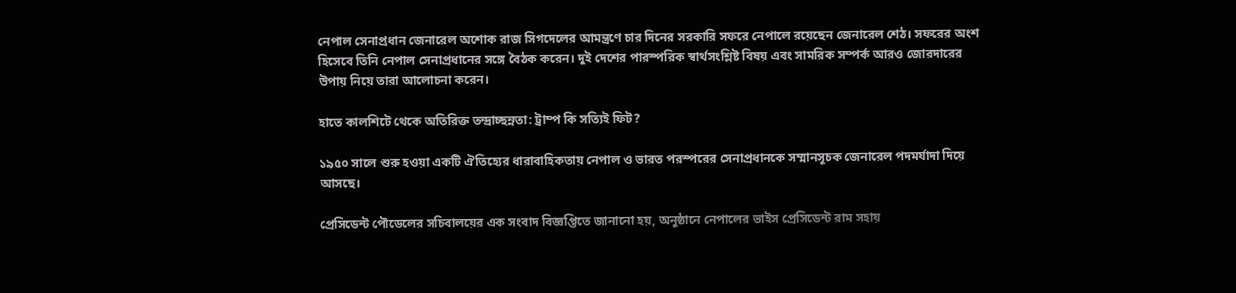নেপাল সেনাপ্রধান জেনারেল অশোক রাজ সিগদেলের আমন্ত্রণে চার দিনের সরকারি সফরে নেপালে রয়েছেন জেনারেল শেঠ। সফরের অংশ হিসেবে তিনি নেপাল সেনাপ্রধানের সঙ্গে বৈঠক করেন। দুই দেশের পারস্পরিক স্বার্থসংশ্লিষ্ট বিষয় এবং সামরিক সম্পর্ক আরও জোরদারের উপায় নিয়ে তারা আলোচনা করেন।

হাতে কালশিটে থেকে অতিরিক্ত তন্দ্রাচ্ছন্নতা: ট্রাম্প কি সত্যিই ফিট?

১৯৫০ সালে শুরু হওয়া একটি ঐতিহ্যের ধারাবাহিকতায় নেপাল ও ভারত পরস্পরের সেনাপ্রধানকে সম্মানসূচক জেনারেল পদমর্যাদা দিয়ে আসছে।

প্রেসিডেন্ট পৌডেলের সচিবালয়ের এক সংবাদ বিজ্ঞপ্তিতে জানানো হয়, অনুষ্ঠানে নেপালের ভাইস প্রেসিডেন্ট রাম সহায়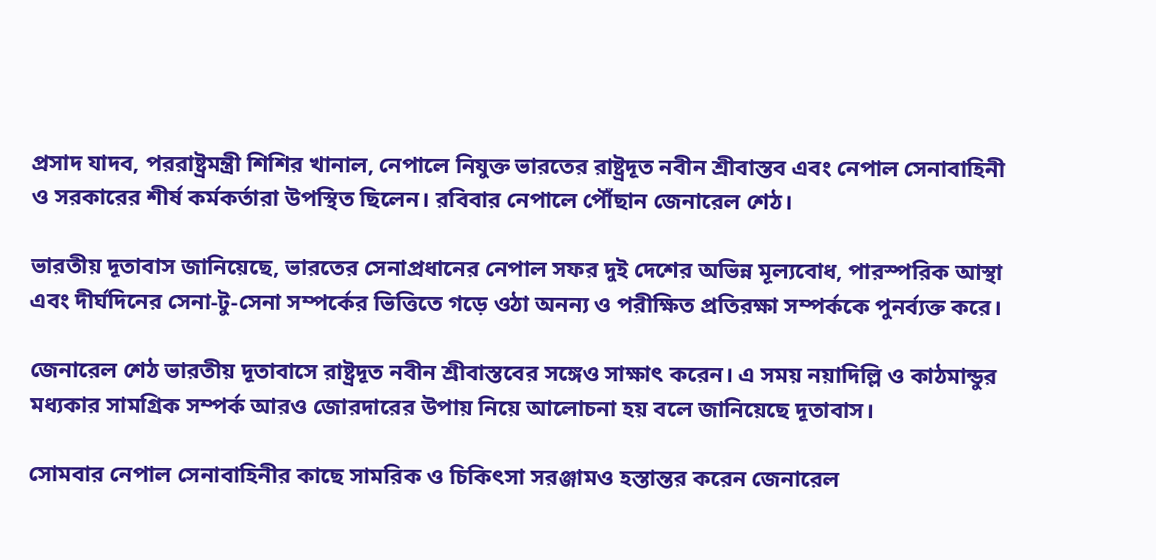প্রসাদ যাদব, পররাষ্ট্রমন্ত্রী শিশির খানাল, নেপালে নিযুক্ত ভারতের রাষ্ট্রদূত নবীন শ্রীবাস্তব এবং নেপাল সেনাবাহিনী ও সরকারের শীর্ষ কর্মকর্তারা উপস্থিত ছিলেন। রবিবার নেপালে পৌঁছান জেনারেল শেঠ।

ভারতীয় দূতাবাস জানিয়েছে, ভারতের সেনাপ্রধানের নেপাল সফর দুই দেশের অভিন্ন মূল্যবোধ, পারস্পরিক আস্থা এবং দীর্ঘদিনের সেনা-টু-সেনা সম্পর্কের ভিত্তিতে গড়ে ওঠা অনন্য ও পরীক্ষিত প্রতিরক্ষা সম্পর্ককে পুনর্ব্যক্ত করে।

জেনারেল শেঠ ভারতীয় দূতাবাসে রাষ্ট্রদূত নবীন শ্রীবাস্তবের সঙ্গেও সাক্ষাৎ করেন। এ সময় নয়াদিল্লি ও কাঠমান্ডুর মধ্যকার সামগ্রিক সম্পর্ক আরও জোরদারের উপায় নিয়ে আলোচনা হয় বলে জানিয়েছে দূতাবাস।

সোমবার নেপাল সেনাবাহিনীর কাছে সামরিক ও চিকিৎসা সরঞ্জামও হস্তান্তর করেন জেনারেল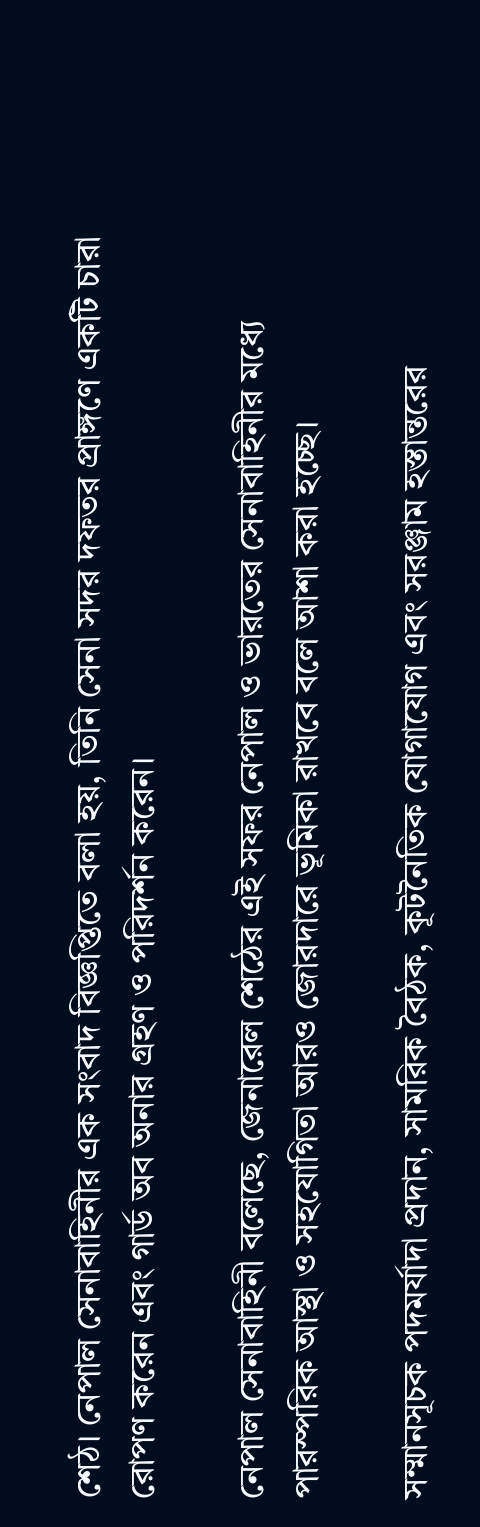শেঠ। নেপাল সেনাবাহিনীর এক সংবাদ বিজ্ঞপ্তিতে বলা হয়, তিনি সেনা সদর দফতর প্রাঙ্গণে একটি চারা রোপণ করেন এবং গার্ড অব অনার গ্রহণ ও পরিদর্শন করেন।

নেপাল সেনাবাহিনী বলেছে, জেনারেল শেঠের এই সফর নেপাল ও ভারতের সেনাবাহিনীর মধ্যে পারস্পরিক আস্থা ও সহযোগিতা আরও জোরদারে ভূমিকা রাখবে বলে আশা করা হচ্ছে।

সম্মানসূচক পদমর্যাদা প্রদান, সামরিক বৈঠক, কূটনৈতিক যোগাযোগ এবং সরঞ্জাম হস্তান্তরের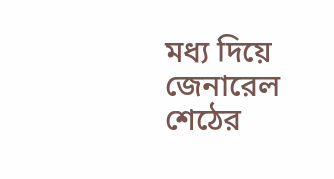মধ্য দিয়ে জেনারেল শেঠের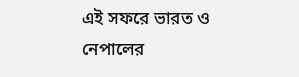এই সফরে ভারত ও নেপালের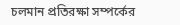চলমান প্রতিরক্ষা সম্পর্কের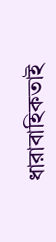ধারাবাহিকতাই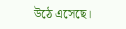উঠে এসেছে।